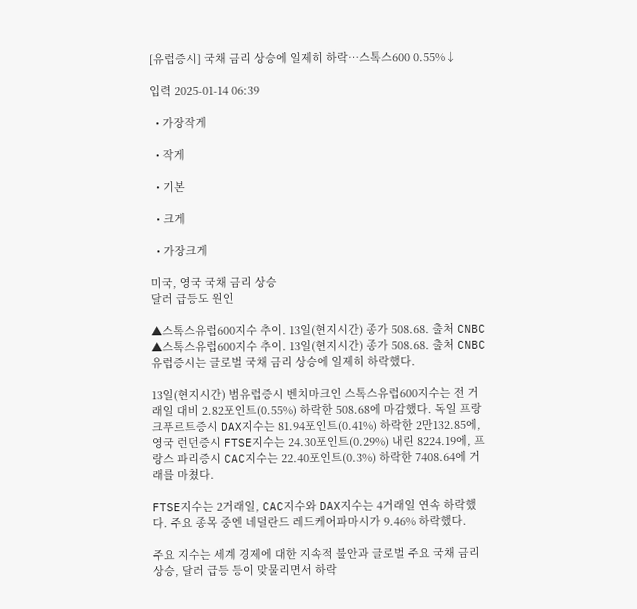[유럽증시] 국채 금리 상승에 일제히 하락…스톡스600 0.55%↓

입력 2025-01-14 06:39

  • 가장작게

  • 작게

  • 기본

  • 크게

  • 가장크게

미국, 영국 국채 금리 상승
달러 급등도 원인

▲스톡스유럽600지수 추이. 13일(현지시간) 종가 508.68. 출처 CNBC
▲스톡스유럽600지수 추이. 13일(현지시간) 종가 508.68. 출처 CNBC
유럽증시는 글로벌 국채 금리 상승에 일제히 하락했다.

13일(현지시간) 범유럽증시 벤치마크인 스톡스유럽600지수는 전 거래일 대비 2.82포인트(0.55%) 하락한 508.68에 마감했다. 독일 프랑크푸르트증시 DAX지수는 81.94포인트(0.41%) 하락한 2만132.85에, 영국 런던증시 FTSE지수는 24.30포인트(0.29%) 내린 8224.19에, 프랑스 파리증시 CAC지수는 22.40포인트(0.3%) 하락한 7408.64에 거래를 마쳤다.

FTSE지수는 2거래일, CAC지수와 DAX지수는 4거래일 연속 하락했다. 주요 종목 중엔 네덜란드 레드케어파마시가 9.46% 하락했다.

주요 지수는 세계 경제에 대한 지속적 불안과 글로벌 주요 국채 금리 상승, 달러 급등 등이 맞물리면서 하락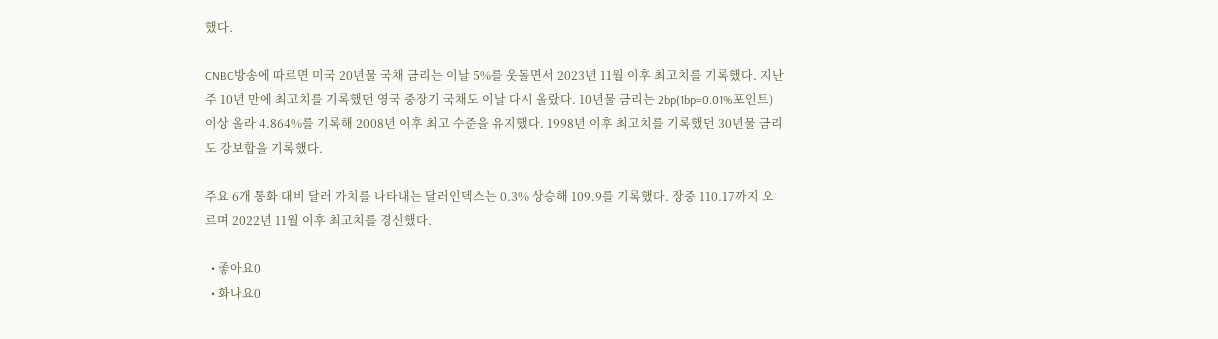했다.

CNBC방송에 따르면 미국 20년물 국채 금리는 이날 5%를 웃돌면서 2023년 11월 이후 최고치를 기록했다. 지난주 10년 만에 최고치를 기록했던 영국 중장기 국채도 이날 다시 올랐다. 10년물 금리는 2bp(1bp=0.01%포인트) 이상 올라 4.864%를 기록해 2008년 이후 최고 수준을 유지했다. 1998년 이후 최고치를 기록했던 30년물 금리도 강보합을 기록했다.

주요 6개 통화 대비 달러 가치를 나타내는 달러인덱스는 0.3% 상승해 109.9를 기록했다. 장중 110.17까지 오르며 2022년 11월 이후 최고치를 경신했다.

  • 좋아요0
  • 화나요0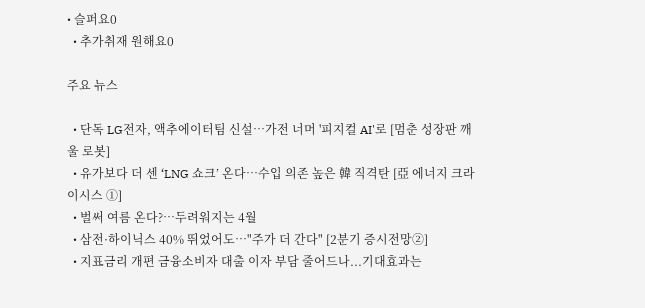• 슬퍼요0
  • 추가취재 원해요0

주요 뉴스

  • 단독 LG전자, 액추에이터팀 신설⋯가전 너머 '피지컬 AI'로 [멈춘 성장판 깨울 로봇]
  • 유가보다 더 센 ‘LNG 쇼크’ 온다…수입 의존 높은 韓 직격탄 [亞 에너지 크라이시스 ①]
  • 벌써 여름 온다?…두려워지는 4월
  • 삼전·하이닉스 40% 뛰었어도…"주가 더 간다" [2분기 증시전망②]
  • 지표금리 개편 금융소비자 대출 이자 부담 줄어드나...기대효과는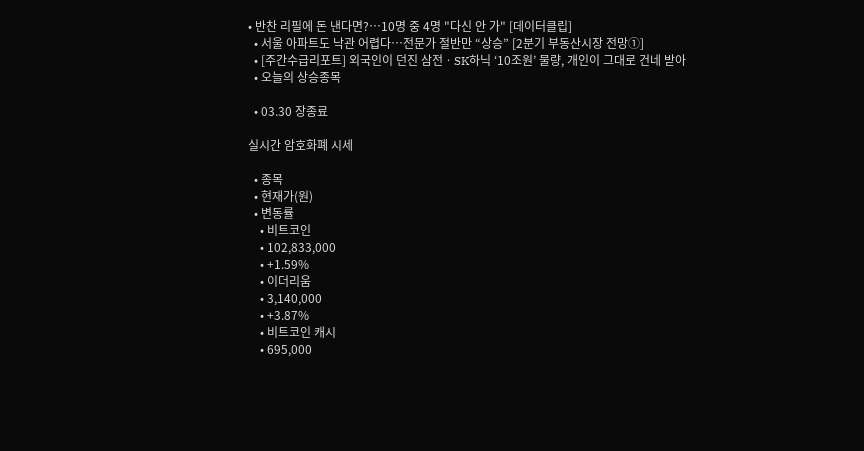• 반찬 리필에 돈 낸다면?…10명 중 4명 "다신 안 가" [데이터클립]
  • 서울 아파트도 낙관 어렵다…전문가 절반만 “상승” [2분기 부동산시장 전망①]
  • [주간수급리포트] 외국인이 던진 삼전ㆍSK하닉 ‘10조원’ 물량, 개인이 그대로 건네 받아
  • 오늘의 상승종목

  • 03.30 장종료

실시간 암호화폐 시세

  • 종목
  • 현재가(원)
  • 변동률
    • 비트코인
    • 102,833,000
    • +1.59%
    • 이더리움
    • 3,140,000
    • +3.87%
    • 비트코인 캐시
    • 695,000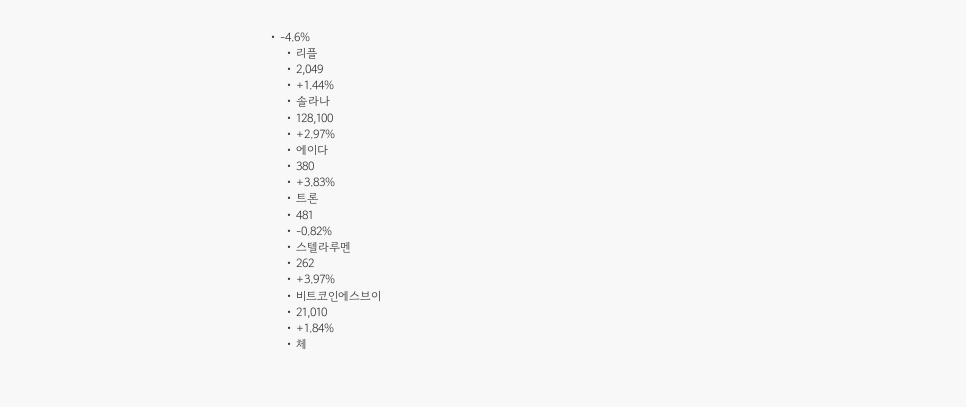• -4.6%
    • 리플
    • 2,049
    • +1.44%
    • 솔라나
    • 128,100
    • +2.97%
    • 에이다
    • 380
    • +3.83%
    • 트론
    • 481
    • -0.82%
    • 스텔라루멘
    • 262
    • +3.97%
    • 비트코인에스브이
    • 21,010
    • +1.84%
    • 체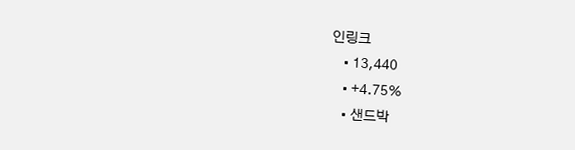인링크
    • 13,440
    • +4.75%
    • 샌드박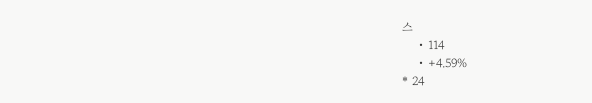스
    • 114
    • +4.59%
* 24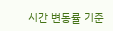시간 변동률 기준